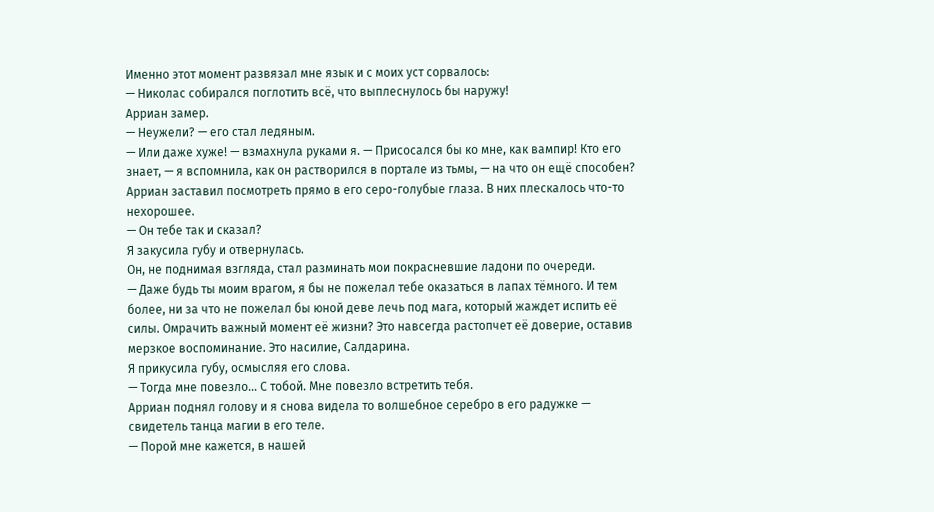Именно этот момент развязал мне язык и с моих уст сорвалось:
— Николас собирался поглотить всё, что выплеснулось бы наружу!
Арриан замер.
— Неужели? — его стал ледяным.
— Или даже хуже! — взмахнула руками я. — Присосался бы ко мне, как вампир! Кто его знает, — я вспомнила, как он растворился в портале из тьмы, — на что он ещё способен?
Арриан заставил посмотреть прямо в его серо-голубые глаза. В них плескалось что-то нехорошее.
— Он тебе так и сказал?
Я закусила губу и отвернулась.
Он, не поднимая взгляда, стал разминать мои покрасневшие ладони по очереди.
— Даже будь ты моим врагом, я бы не пожелал тебе оказаться в лапах тёмного. И тем более, ни за что не пожелал бы юной деве лечь под мага, который жаждет испить её силы. Омрачить важный момент её жизни? Это навсегда растопчет её доверие, оставив мерзкое воспоминание. Это насилие, Салдарина.
Я прикусила губу, осмысляя его слова.
— Тогда мне повезло… С тобой. Мне повезло встретить тебя.
Арриан поднял голову и я снова видела то волшебное серебро в его радужке — свидетель танца магии в его теле.
— Порой мне кажется, в нашей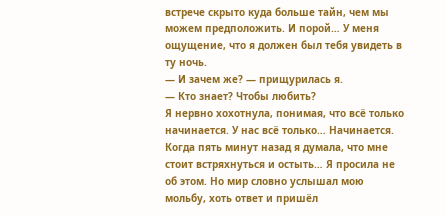встрече скрыто куда больше тайн, чем мы можем предположить. И порой… У меня ощущение, что я должен был тебя увидеть в ту ночь.
— И зачем же? — прищурилась я.
— Кто знает? Чтобы любить?
Я нервно хохотнула, понимая, что всё только начинается. У нас всё только… Начинается.
Когда пять минут назад я думала, что мне стоит встряхнуться и остыть… Я просила не об этом. Но мир словно услышал мою мольбу, хоть ответ и пришёл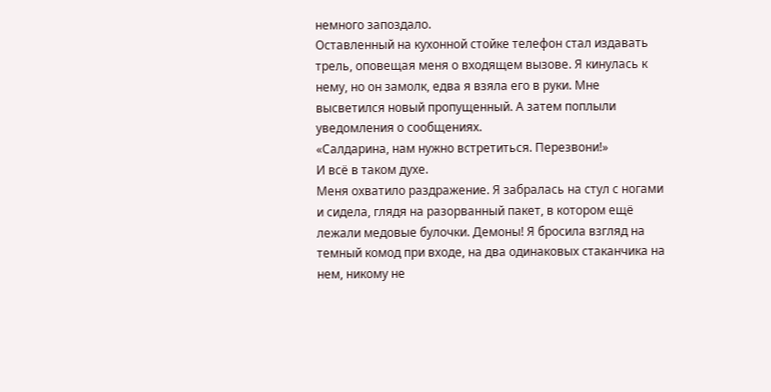немного запоздало.
Оставленный на кухонной стойке телефон стал издавать трель, оповещая меня о входящем вызове. Я кинулась к нему, но он замолк, едва я взяла его в руки. Мне высветился новый пропущенный. А затем поплыли уведомления о сообщениях.
«Салдарина, нам нужно встретиться. Перезвони!»
И всё в таком духе.
Меня охватило раздражение. Я забралась на стул с ногами и сидела, глядя на разорванный пакет, в котором ещё лежали медовые булочки. Демоны! Я бросила взгляд на темный комод при входе, на два одинаковых стаканчика на нем, никому не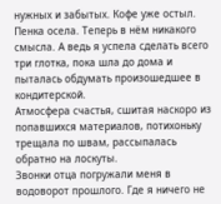нужных и забытых. Кофе уже остыл. Пенка осела. Теперь в нём никакого смысла. А ведь я успела сделать всего три глотка, пока шла до дома и пыталась обдумать произошедшее в кондитерской.
Атмосфера счастья, сшитая наскоро из попавшихся материалов, потихоньку трещала по швам, рассыпалась обратно на лоскуты.
Звонки отца погружали меня в водоворот прошлого. Где я ничего не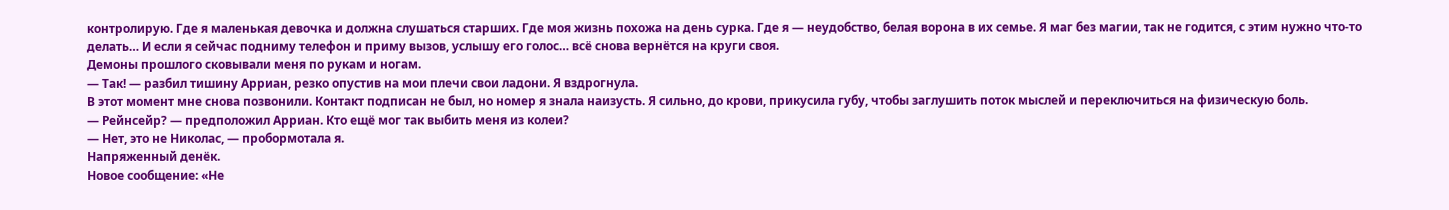контролирую. Где я маленькая девочка и должна слушаться старших. Где моя жизнь похожа на день сурка. Где я — неудобство, белая ворона в их семье. Я маг без магии, так не годится, с этим нужно что-то делать… И если я сейчас подниму телефон и приму вызов, услышу его голос… всё снова вернётся на круги своя.
Демоны прошлого сковывали меня по рукам и ногам.
— Так! — разбил тишину Арриан, резко опустив на мои плечи свои ладони. Я вздрогнула.
В этот момент мне снова позвонили. Контакт подписан не был, но номер я знала наизусть. Я сильно, до крови, прикусила губу, чтобы заглушить поток мыслей и переключиться на физическую боль.
— Рейнсейр? — предположил Арриан. Кто ещё мог так выбить меня из колеи?
— Нет, это не Николас, — пробормотала я.
Напряженный денёк.
Новое сообщение: «Не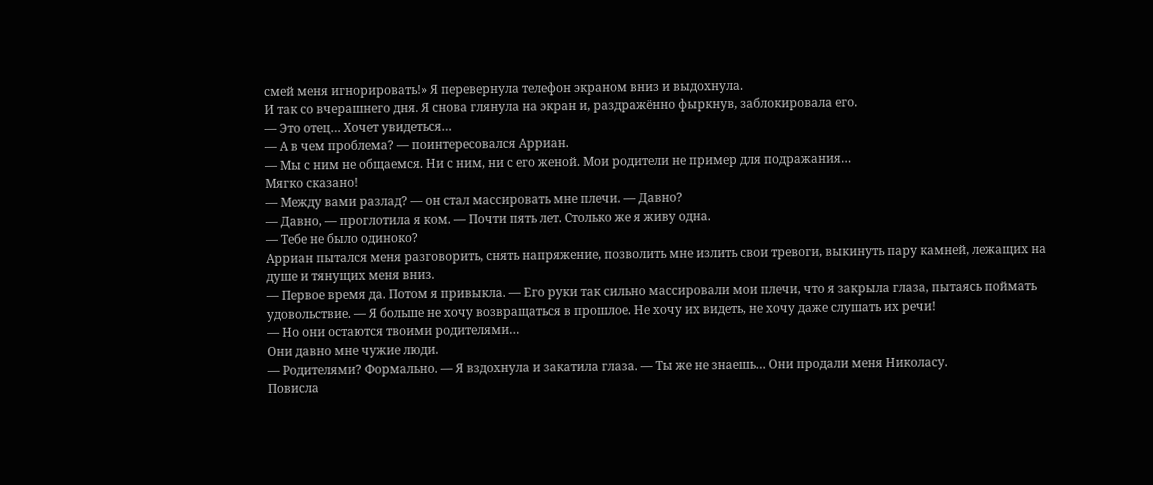смей меня игнорировать!» Я перевернула телефон экраном вниз и выдохнула.
И так со вчерашнего дня. Я снова глянула на экран и, раздражённо фыркнув, заблокировала его.
— Это отец… Хочет увидеться…
— А в чем проблема? — поинтересовался Арриан.
— Мы с ним не общаемся. Ни с ним, ни с его женой. Мои родители не пример для подражания…
Мягко сказано!
— Между вами разлад? — он стал массировать мне плечи. — Давно?
— Давно, — проглотила я ком. — Почти пять лет. Столько же я живу одна.
— Тебе не было одиноко?
Арриан пытался меня разговорить, снять напряжение, позволить мне излить свои тревоги, выкинуть пару камней, лежащих на душе и тянущих меня вниз.
— Первое время да. Потом я привыкла. — Его руки так сильно массировали мои плечи, что я закрыла глаза, пытаясь поймать удовольствие. — Я больше не хочу возвращаться в прошлое. Не хочу их видеть, не хочу даже слушать их речи!
— Но они остаются твоими родителями…
Они давно мне чужие люди.
— Родителями? Формально. — Я вздохнула и закатила глаза. — Ты же не знаешь… Они продали меня Николасу.
Повисла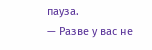пауза.
— Разве у вас не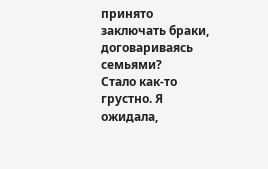принято заключать браки, договариваясь семьями?
Стало как-то грустно. Я ожидала,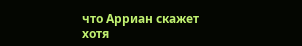что Арриан скажет хотя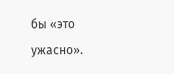бы «это ужасно».